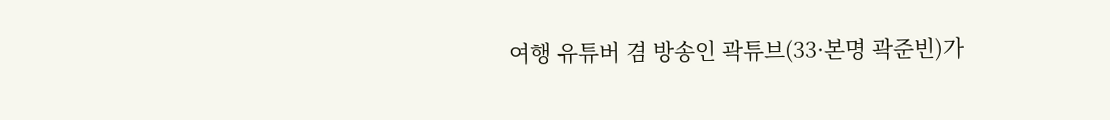여행 유튜버 겸 방송인 곽튜브(33·본명 곽준빈)가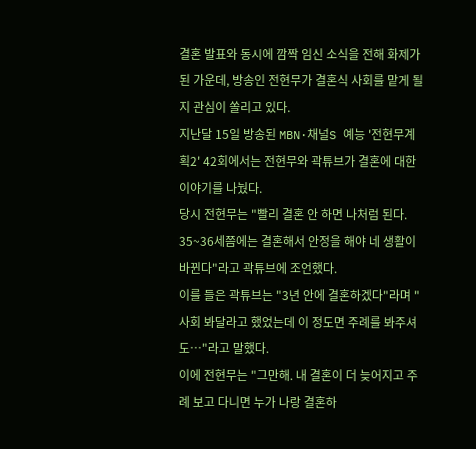결혼 발표와 동시에 깜짝 임신 소식을 전해 화제가 된 가운데, 방송인 전현무가 결혼식 사회를 맡게 될지 관심이 쏠리고 있다.
지난달 15일 방송된 MBN·채널S 예능 '전현무계획2' 42회에서는 전현무와 곽튜브가 결혼에 대한 이야기를 나눴다.
당시 전현무는 "빨리 결혼 안 하면 나처럼 된다. 35~36세쯤에는 결혼해서 안정을 해야 네 생활이 바뀐다"라고 곽튜브에 조언했다.
이를 들은 곽튜브는 "3년 안에 결혼하겠다"라며 "사회 봐달라고 했었는데 이 정도면 주례를 봐주셔도…"라고 말했다.
이에 전현무는 "그만해. 내 결혼이 더 늦어지고 주례 보고 다니면 누가 나랑 결혼하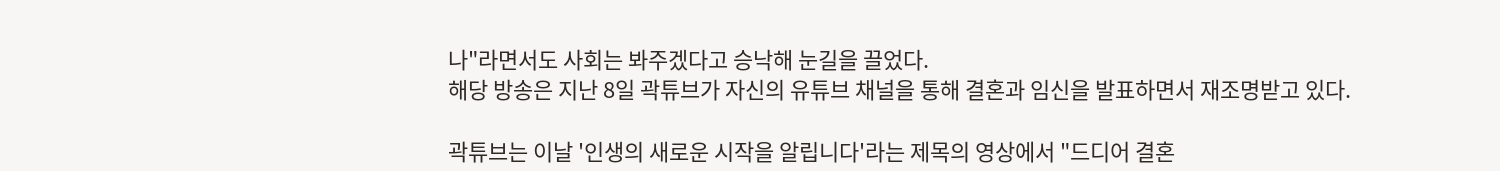나"라면서도 사회는 봐주겠다고 승낙해 눈길을 끌었다.
해당 방송은 지난 8일 곽튜브가 자신의 유튜브 채널을 통해 결혼과 임신을 발표하면서 재조명받고 있다.

곽튜브는 이날 '인생의 새로운 시작을 알립니다'라는 제목의 영상에서 "드디어 결혼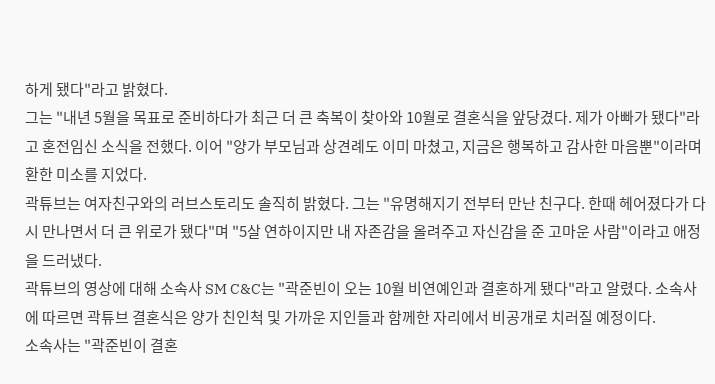하게 됐다"라고 밝혔다.
그는 "내년 5월을 목표로 준비하다가 최근 더 큰 축복이 찾아와 10월로 결혼식을 앞당겼다. 제가 아빠가 됐다"라고 혼전임신 소식을 전했다. 이어 "양가 부모님과 상견례도 이미 마쳤고, 지금은 행복하고 감사한 마음뿐"이라며 환한 미소를 지었다.
곽튜브는 여자친구와의 러브스토리도 솔직히 밝혔다. 그는 "유명해지기 전부터 만난 친구다. 한때 헤어졌다가 다시 만나면서 더 큰 위로가 됐다"며 "5살 연하이지만 내 자존감을 올려주고 자신감을 준 고마운 사람"이라고 애정을 드러냈다.
곽튜브의 영상에 대해 소속사 SM C&C는 "곽준빈이 오는 10월 비연예인과 결혼하게 됐다"라고 알렸다. 소속사에 따르면 곽튜브 결혼식은 양가 친인척 및 가까운 지인들과 함께한 자리에서 비공개로 치러질 예정이다.
소속사는 "곽준빈이 결혼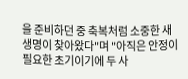을 준비하던 중 축복처럼 소중한 새 생명이 찾아왔다"며 "아직은 안정이 필요한 초기이기에 두 사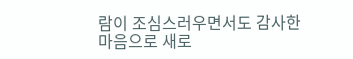람이 조심스러우면서도 감사한 마음으로 새로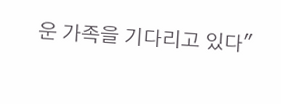운 가족을 기다리고 있다"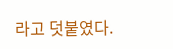라고 덧붙였다.